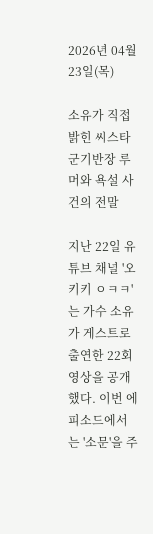2026년 04월 23일(목)

소유가 직접 밝힌 씨스타 군기반장 루머와 욕설 사건의 전말

지난 22일 유튜브 채널 '오키키 ㅇㅋㅋ'는 가수 소유가 게스트로 출연한 22회 영상을 공개했다. 이번 에피소드에서는 '소문'을 주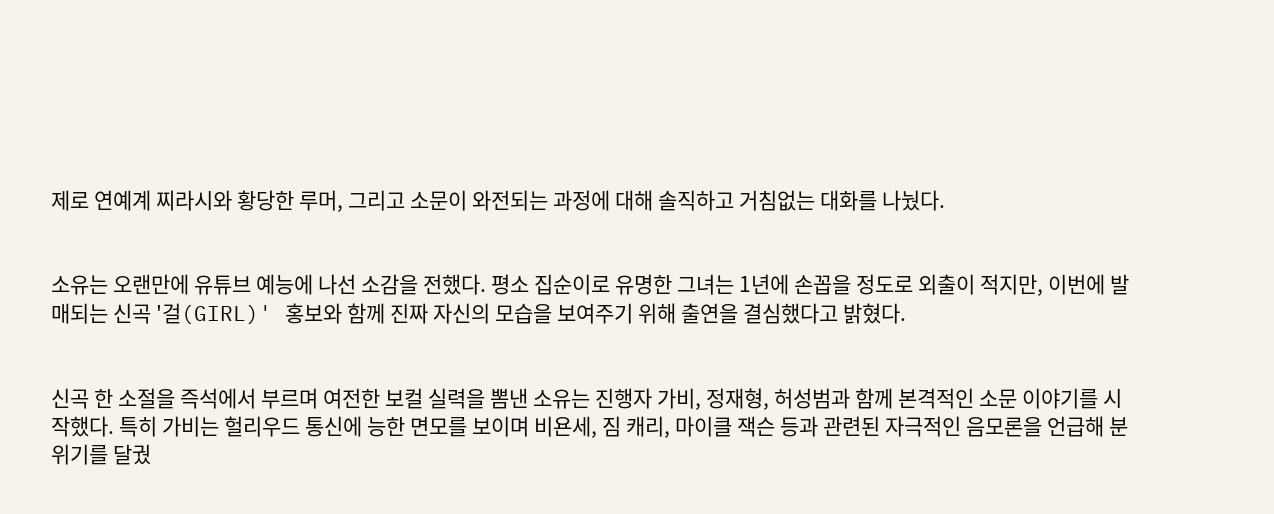제로 연예계 찌라시와 황당한 루머, 그리고 소문이 와전되는 과정에 대해 솔직하고 거침없는 대화를 나눴다.


소유는 오랜만에 유튜브 예능에 나선 소감을 전했다. 평소 집순이로 유명한 그녀는 1년에 손꼽을 정도로 외출이 적지만, 이번에 발매되는 신곡 '걸(GIRL)' 홍보와 함께 진짜 자신의 모습을 보여주기 위해 출연을 결심했다고 밝혔다.


신곡 한 소절을 즉석에서 부르며 여전한 보컬 실력을 뽐낸 소유는 진행자 가비, 정재형, 허성범과 함께 본격적인 소문 이야기를 시작했다. 특히 가비는 헐리우드 통신에 능한 면모를 보이며 비욘세, 짐 캐리, 마이클 잭슨 등과 관련된 자극적인 음모론을 언급해 분위기를 달궜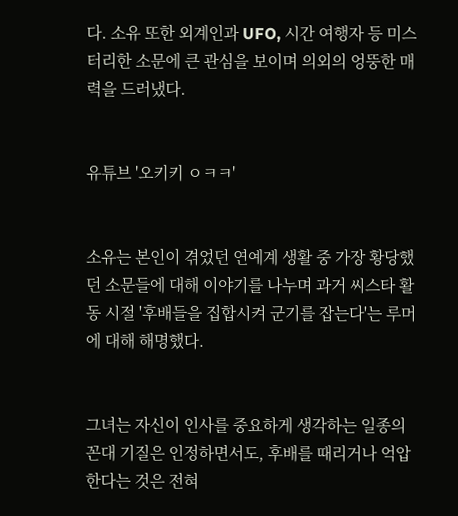다. 소유 또한 외계인과 UFO, 시간 여행자 등 미스터리한 소문에 큰 관심을 보이며 의외의 엉뚱한 매력을 드러냈다.


유튜브 '오키키 ㅇㅋㅋ'


소유는 본인이 겪었던 연예계 생활 중 가장 황당했던 소문들에 대해 이야기를 나누며 과거 씨스타 활동 시절 '후배들을 집합시켜 군기를 잡는다'는 루머에 대해 해명했다.


그녀는 자신이 인사를 중요하게 생각하는 일종의 꼰대 기질은 인정하면서도, 후배를 때리거나 억압한다는 것은 전혀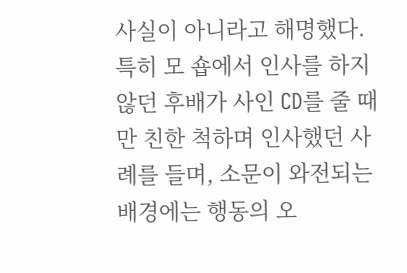사실이 아니라고 해명했다. 특히 모 숍에서 인사를 하지 않던 후배가 사인 CD를 줄 때만 친한 척하며 인사했던 사례를 들며, 소문이 와전되는 배경에는 행동의 오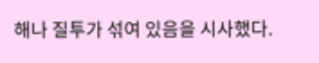해나 질투가 섞여 있음을 시사했다.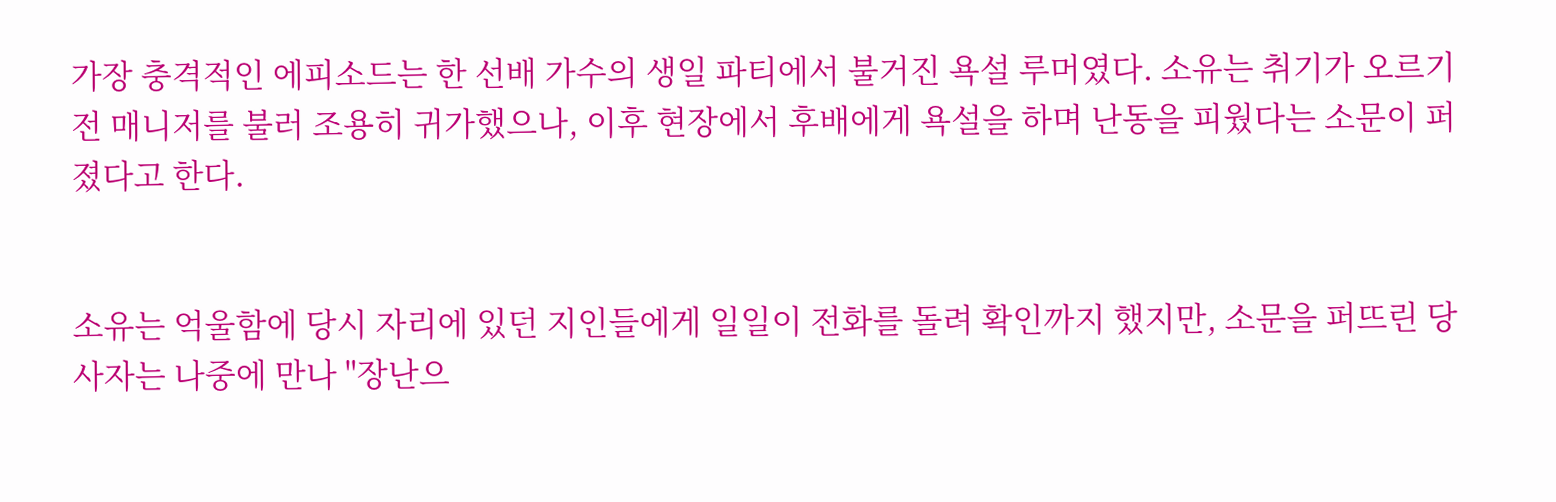가장 충격적인 에피소드는 한 선배 가수의 생일 파티에서 불거진 욕설 루머였다. 소유는 취기가 오르기 전 매니저를 불러 조용히 귀가했으나, 이후 현장에서 후배에게 욕설을 하며 난동을 피웠다는 소문이 퍼졌다고 한다.


소유는 억울함에 당시 자리에 있던 지인들에게 일일이 전화를 돌려 확인까지 했지만, 소문을 퍼뜨린 당사자는 나중에 만나 "장난으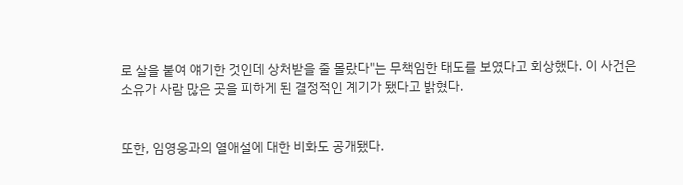로 살을 붙여 얘기한 것인데 상처받을 줄 몰랐다"는 무책임한 태도를 보였다고 회상했다. 이 사건은 소유가 사람 많은 곳을 피하게 된 결정적인 계기가 됐다고 밝혔다.


또한, 임영웅과의 열애설에 대한 비화도 공개됐다.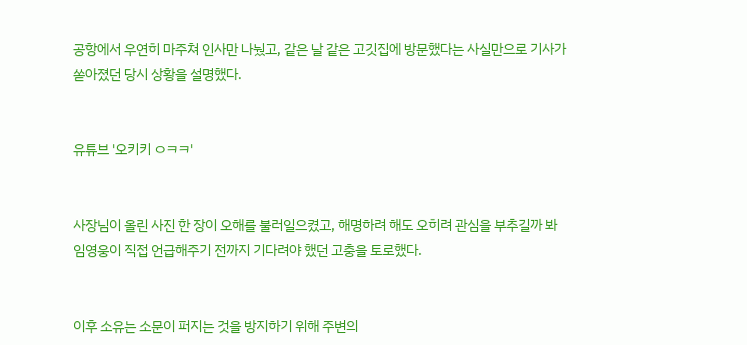공항에서 우연히 마주쳐 인사만 나눴고, 같은 날 같은 고깃집에 방문했다는 사실만으로 기사가 쏟아졌던 당시 상황을 설명했다.


유튜브 '오키키 ㅇㅋㅋ'


사장님이 올린 사진 한 장이 오해를 불러일으켰고, 해명하려 해도 오히려 관심을 부추길까 봐 임영웅이 직접 언급해주기 전까지 기다려야 했던 고충을 토로했다.


이후 소유는 소문이 퍼지는 것을 방지하기 위해 주변의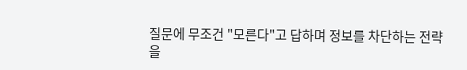질문에 무조건 "모른다"고 답하며 정보를 차단하는 전략을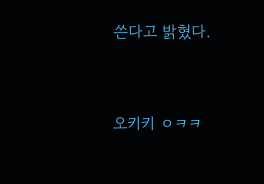쓴다고 밝혔다.


오키키 ㅇㅋㅋ